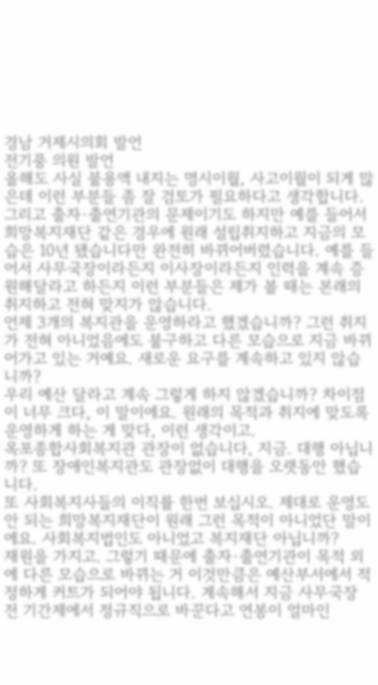경남 거제시의회 발언
전기풍 의원 발언
올해도 사실 불용액 내지는 명시이월, 사고이월이 되게 많은데 이런 부분들 좀 잘 검토가 필요하다고 생각합니다. 그리고 출자·출연기관의 문제이기도 하지만 예를 들어서 희망복지재단 같은 경우에 원래 설립취지하고 지금의 모습은 10년 됐습니다만 완전히 바뀌어버렸습니다. 예를 들어서 사무국장이라든지 이사장이라든지 인력을 계속 증원해달라고 하든지 이런 부분들은 제가 볼 때는 본래의 취지하고 전혀 맞지가 않습니다.
언제 3개의 복지관을 운영하라고 했겠습니까? 그런 취지가 전혀 아니었음에도 불구하고 다른 모습으로 지금 바뀌어가고 있는 거예요. 새로운 요구를 계속하고 있지 않습니까?
우리 예산 달라고 계속 그렇게 하지 않겠습니까? 차이점이 너무 크다, 이 말이에요. 원래의 목적과 취지에 맞도록 운영하게 하는 게 맞다, 이런 생각이고.
옥포종합사회복지관 관장이 없습니다, 지금. 대행 아닙니까? 또 장애인복지관도 관장없이 대행을 오랫동안 했습니다.
또 사회복지사들의 이직률 한번 보십시오. 제대로 운영도 안 되는 희망복지재단이 원래 그런 목적이 아니었단 말이에요. 사회복지법인도 아니었고 복지재단 아닙니까?
재원을 가지고. 그렇기 때문에 출자·출연기관이 목적 외에 다른 모습으로 바뀌는 거 이것만큼은 예산부서에서 적정하게 커트가 되어야 됩니다. 계속해서 지금 사무국장 전 기간제에서 정규직으로 바꾼다고 연봉이 얼마인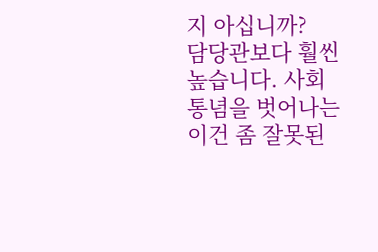지 아십니까?
담당관보다 훨씬 높습니다. 사회통념을 벗어나는 이건 좀 잘못된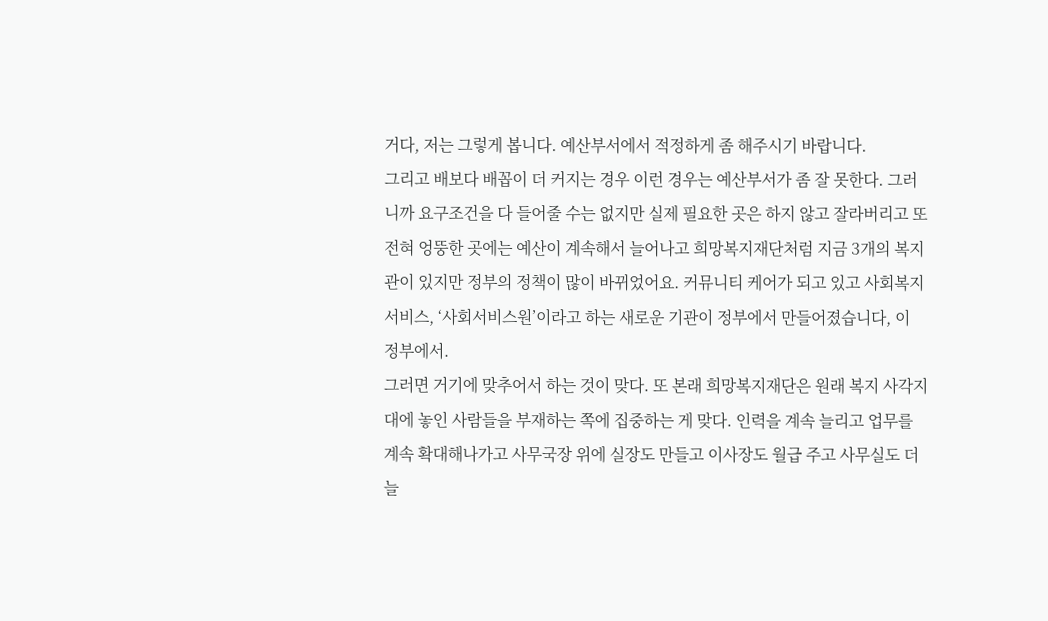거다, 저는 그렇게 봅니다. 예산부서에서 적정하게 좀 해주시기 바랍니다.
그리고 배보다 배꼽이 더 커지는 경우 이런 경우는 예산부서가 좀 잘 못한다. 그러니까 요구조건을 다 들어줄 수는 없지만 실제 필요한 곳은 하지 않고 잘라버리고 또 전혀 엉뚱한 곳에는 예산이 계속해서 늘어나고 희망복지재단처럼 지금 3개의 복지관이 있지만 정부의 정책이 많이 바뀌었어요. 커뮤니티 케어가 되고 있고 사회복지서비스, ‘사회서비스원’이라고 하는 새로운 기관이 정부에서 만들어졌습니다, 이 정부에서.
그러면 거기에 맞추어서 하는 것이 맞다. 또 본래 희망복지재단은 원래 복지 사각지대에 놓인 사람들을 부재하는 쪽에 집중하는 게 맞다. 인력을 계속 늘리고 업무를 계속 확대해나가고 사무국장 위에 실장도 만들고 이사장도 월급 주고 사무실도 더 늘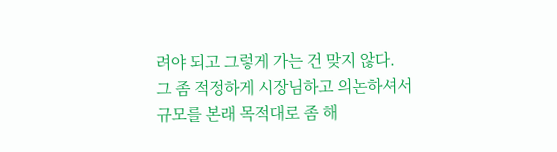려야 되고 그렇게 가는 건 맞지 않다.
그 좀 적정하게 시장님하고 의논하셔서 규모를 본래 목적대로 좀 해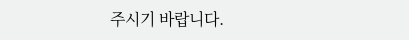주시기 바랍니다.